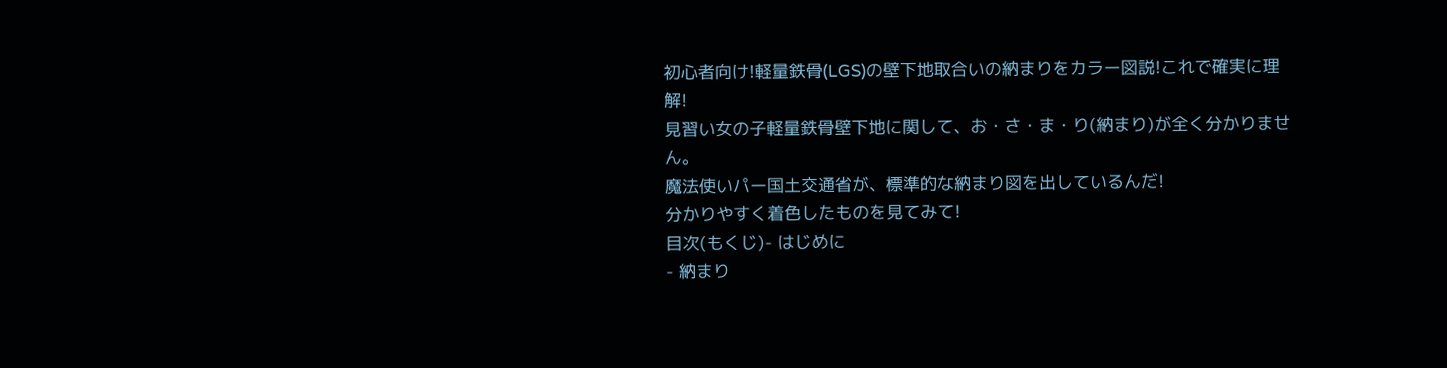初心者向け!軽量鉄骨(LGS)の壁下地取合いの納まりをカラー図説!これで確実に理解!
見習い女の子軽量鉄骨壁下地に関して、お・さ・ま・り(納まり)が全く分かりません。
魔法使いパー国土交通省が、標準的な納まり図を出しているんだ!
分かりやすく着色したものを見てみて!
目次(もくじ)- はじめに
- 納まり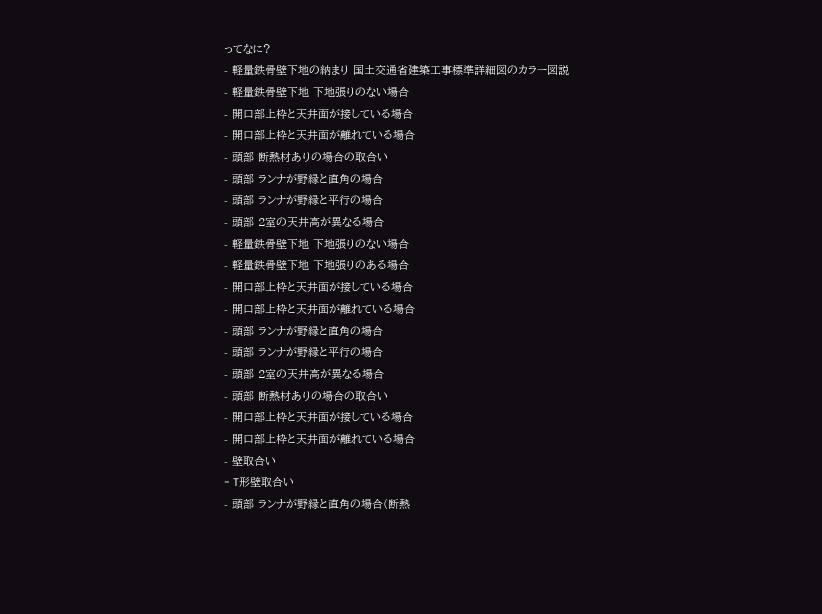ってなに?
- 軽量鉄骨壁下地の納まり 国土交通省建築工事標準詳細図のカラー図説
- 軽量鉄骨壁下地 下地張りのない場合
- 開口部上枠と天井面が接している場合
- 開口部上枠と天井面が離れている場合
- 頭部 断熱材ありの場合の取合い
- 頭部 ランナが野縁と直角の場合
- 頭部 ランナが野縁と平行の場合
- 頭部 2室の天井高が異なる場合
- 軽量鉄骨壁下地 下地張りのない場合
- 軽量鉄骨壁下地 下地張りのある場合
- 開口部上枠と天井面が接している場合
- 開口部上枠と天井面が離れている場合
- 頭部 ランナが野縁と直角の場合
- 頭部 ランナが野縁と平行の場合
- 頭部 2室の天井高が異なる場合
- 頭部 断熱材ありの場合の取合い
- 開口部上枠と天井面が接している場合
- 開口部上枠と天井面が離れている場合
- 壁取合い
- T形壁取合い
- 頭部 ランナが野縁と直角の場合(断熱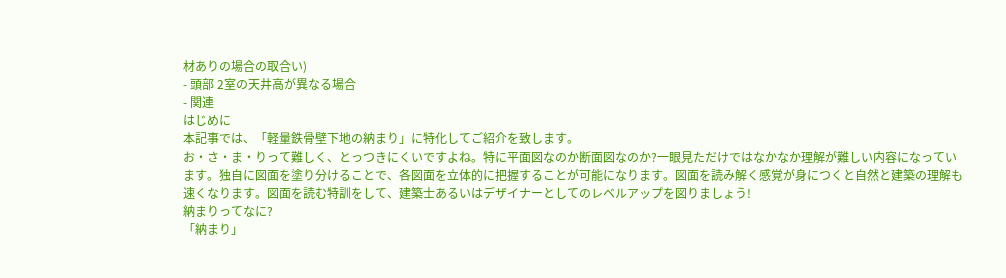材ありの場合の取合い)
- 頭部 2室の天井高が異なる場合
- 関連
はじめに
本記事では、「軽量鉄骨壁下地の納まり」に特化してご紹介を致します。
お・さ・ま・りって難しく、とっつきにくいですよね。特に平面図なのか断面図なのか?一眼見ただけではなかなか理解が難しい内容になっています。独自に図面を塗り分けることで、各図面を立体的に把握することが可能になります。図面を読み解く感覚が身につくと自然と建築の理解も速くなります。図面を読む特訓をして、建築士あるいはデザイナーとしてのレベルアップを図りましょう!
納まりってなに?
「納まり」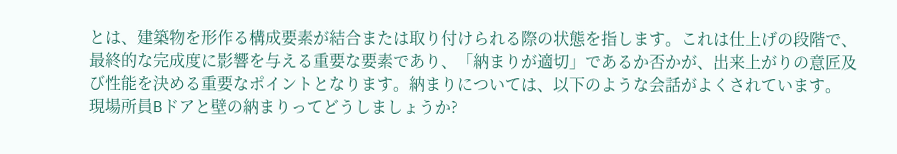とは、建築物を形作る構成要素が結合または取り付けられる際の状態を指します。これは仕上げの段階で、最終的な完成度に影響を与える重要な要素であり、「納まりが適切」であるか否かが、出来上がりの意匠及び性能を決める重要なポイントとなります。納まりについては、以下のような会話がよくされています。
現場所員Bドアと壁の納まりってどうしましょうか?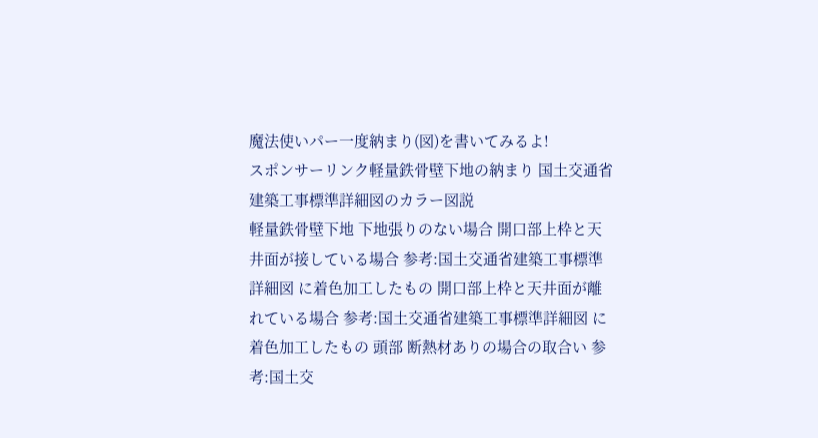魔法使いパー一度納まり(図)を書いてみるよ!
スポンサーリンク軽量鉄骨壁下地の納まり 国土交通省建築工事標準詳細図のカラー図説
軽量鉄骨壁下地 下地張りのない場合 開口部上枠と天井面が接している場合 参考:国土交通省建築工事標準詳細図 に着色加工したもの 開口部上枠と天井面が離れている場合 参考:国土交通省建築工事標準詳細図 に着色加工したもの 頭部 断熱材ありの場合の取合い 参考:国土交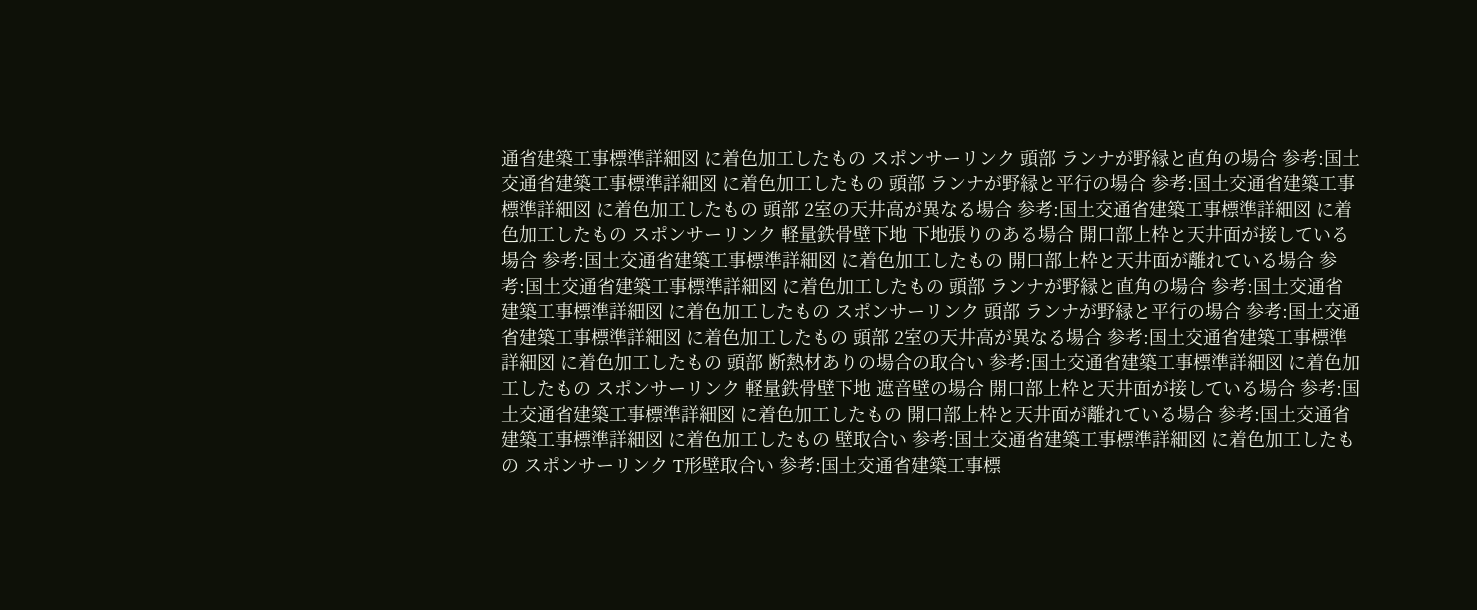通省建築工事標準詳細図 に着色加工したもの スポンサーリンク 頭部 ランナが野縁と直角の場合 参考:国土交通省建築工事標準詳細図 に着色加工したもの 頭部 ランナが野縁と平行の場合 参考:国土交通省建築工事標準詳細図 に着色加工したもの 頭部 2室の天井高が異なる場合 参考:国土交通省建築工事標準詳細図 に着色加工したもの スポンサーリンク 軽量鉄骨壁下地 下地張りのある場合 開口部上枠と天井面が接している場合 参考:国土交通省建築工事標準詳細図 に着色加工したもの 開口部上枠と天井面が離れている場合 参考:国土交通省建築工事標準詳細図 に着色加工したもの 頭部 ランナが野縁と直角の場合 参考:国土交通省建築工事標準詳細図 に着色加工したもの スポンサーリンク 頭部 ランナが野縁と平行の場合 参考:国土交通省建築工事標準詳細図 に着色加工したもの 頭部 2室の天井高が異なる場合 参考:国土交通省建築工事標準詳細図 に着色加工したもの 頭部 断熱材ありの場合の取合い 参考:国土交通省建築工事標準詳細図 に着色加工したもの スポンサーリンク 軽量鉄骨壁下地 遮音壁の場合 開口部上枠と天井面が接している場合 参考:国土交通省建築工事標準詳細図 に着色加工したもの 開口部上枠と天井面が離れている場合 参考:国土交通省建築工事標準詳細図 に着色加工したもの 壁取合い 参考:国土交通省建築工事標準詳細図 に着色加工したもの スポンサーリンク T形壁取合い 参考:国土交通省建築工事標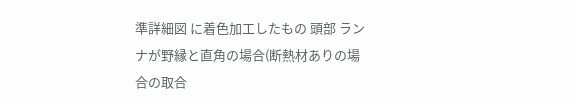準詳細図 に着色加工したもの 頭部 ランナが野縁と直角の場合(断熱材ありの場合の取合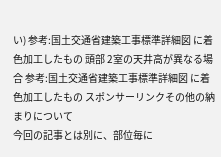い) 参考:国土交通省建築工事標準詳細図 に着色加工したもの 頭部 2室の天井高が異なる場合 参考:国土交通省建築工事標準詳細図 に着色加工したもの スポンサーリンクその他の納まりについて
今回の記事とは別に、部位毎に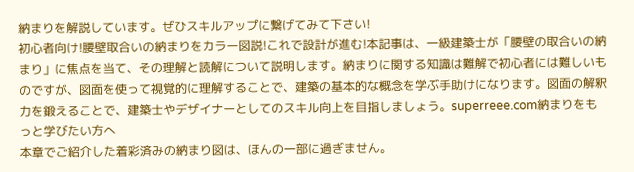納まりを解説しています。ぜひスキルアップに繋げてみて下さい!
初心者向け!腰壁取合いの納まりをカラー図説!これで設計が進む!本記事は、一級建築士が「腰壁の取合いの納まり」に焦点を当て、その理解と読解について説明します。納まりに関する知識は難解で初心者には難しいものですが、図面を使って視覚的に理解することで、建築の基本的な概念を学ぶ手助けになります。図面の解釈力を鍛えることで、建築士やデザイナーとしてのスキル向上を目指しましょう。superreee.com納まりをもっと学びたい方へ
本章でご紹介した着彩済みの納まり図は、ほんの一部に過ぎません。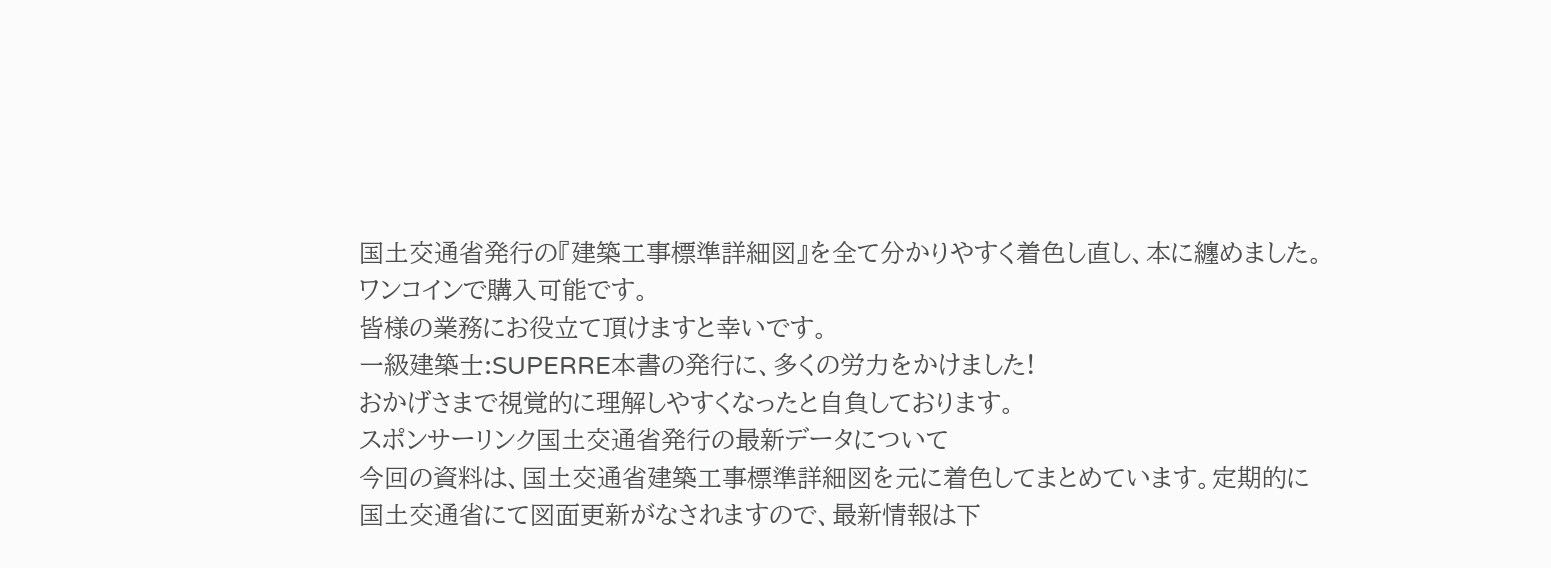国土交通省発行の『建築工事標準詳細図』を全て分かりやすく着色し直し、本に纏めました。ワンコインで購入可能です。
皆様の業務にお役立て頂けますと幸いです。
一級建築士:SUPERRE本書の発行に、多くの労力をかけました!
おかげさまで視覚的に理解しやすくなったと自負しております。
スポンサーリンク国土交通省発行の最新データについて
今回の資料は、国土交通省建築工事標準詳細図を元に着色してまとめています。定期的に国土交通省にて図面更新がなされますので、最新情報は下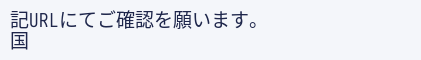記URLにてご確認を願います。
国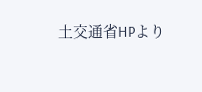土交通省HPより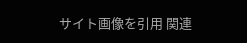サイト画像を引用 関連